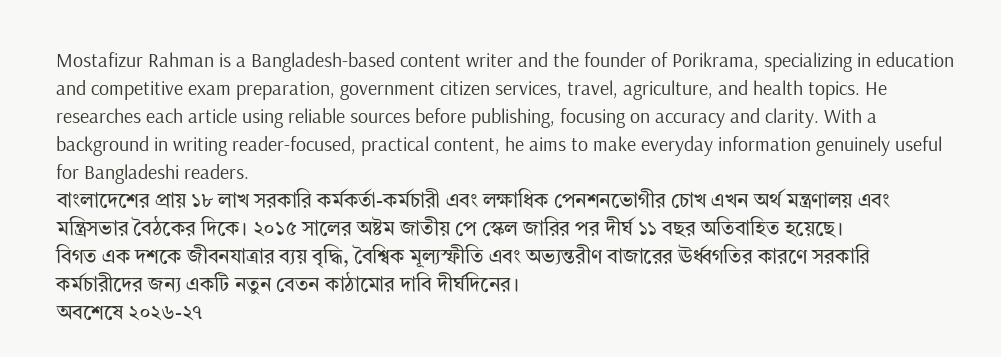Mostafizur Rahman is a Bangladesh-based content writer and the founder of Porikrama, specializing in education and competitive exam preparation, government citizen services, travel, agriculture, and health topics. He researches each article using reliable sources before publishing, focusing on accuracy and clarity. With a background in writing reader-focused, practical content, he aims to make everyday information genuinely useful for Bangladeshi readers.
বাংলাদেশের প্রায় ১৮ লাখ সরকারি কর্মকর্তা-কর্মচারী এবং লক্ষাধিক পেনশনভোগীর চোখ এখন অর্থ মন্ত্রণালয় এবং মন্ত্রিসভার বৈঠকের দিকে। ২০১৫ সালের অষ্টম জাতীয় পে স্কেল জারির পর দীর্ঘ ১১ বছর অতিবাহিত হয়েছে।
বিগত এক দশকে জীবনযাত্রার ব্যয় বৃদ্ধি, বৈশ্বিক মূল্যস্ফীতি এবং অভ্যন্তরীণ বাজারের ঊর্ধ্বগতির কারণে সরকারি কর্মচারীদের জন্য একটি নতুন বেতন কাঠামোর দাবি দীর্ঘদিনের।
অবশেষে ২০২৬-২৭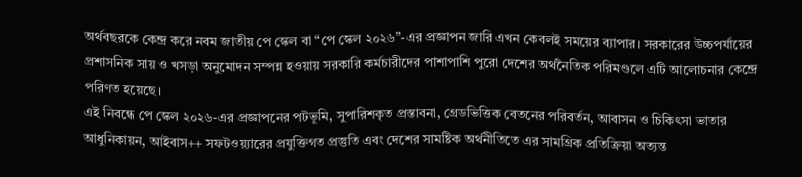অর্থবছরকে কেন্দ্র করে নবম জাতীয় পে স্কেল বা “পে স্কেল ২০২৬”-এর প্রজ্ঞাপন জারি এখন কেবলই সময়ের ব্যাপার। সরকারের উচ্চপর্যায়ের প্রশাসনিক সায় ও খসড়া অনুমোদন সম্পন্ন হওয়ায় সরকারি কর্মচারীদের পাশাপাশি পুরো দেশের অর্থনৈতিক পরিমণ্ডলে এটি আলোচনার কেন্দ্রে পরিণত হয়েছে।
এই নিবন্ধে পে স্কেল ২০২৬-এর প্রজ্ঞাপনের পটভূমি, সুপারিশকৃত প্রস্তাবনা, গ্রেডভিত্তিক বেতনের পরিবর্তন, আবাসন ও চিকিৎসা ভাতার আধুনিকায়ন, আইবাস++ সফটওয়্যারের প্রযুক্তিগত প্রস্তুতি এবং দেশের সামষ্টিক অর্থনীতিতে এর সামগ্রিক প্রতিক্রিয়া অত্যন্ত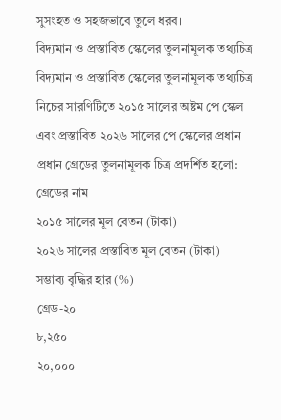সুসংহত ও সহজভাবে তুলে ধরব।
বিদ্যমান ও প্রস্তাবিত স্কেলের তুলনামূলক তথ্যচিত্র
বিদ্যমান ও প্রস্তাবিত স্কেলের তুলনামূলক তথ্যচিত্র
নিচের সারণিটিতে ২০১৫ সালের অষ্টম পে স্কেল এবং প্রস্তাবিত ২০২৬ সালের পে স্কেলের প্রধান প্রধান গ্রেডের তুলনামূলক চিত্র প্রদর্শিত হলো:
গ্রেডের নাম
২০১৫ সালের মূল বেতন (টাকা)
২০২৬ সালের প্রস্তাবিত মূল বেতন (টাকা)
সম্ভাব্য বৃদ্ধির হার (%)
গ্রেড-২০
৮,২৫০
২০,০০০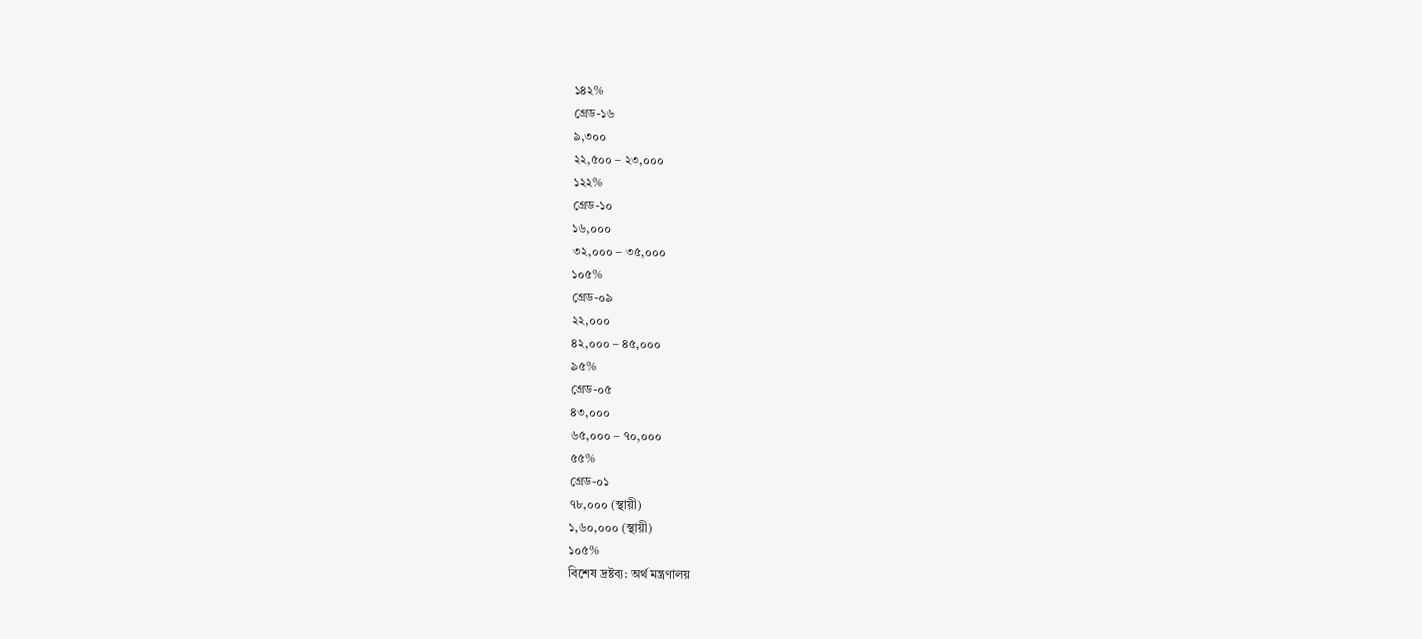১৪২%
গ্রেড-১৬
৯,৩০০
২২,৫০০ – ২৩,০০০
১২২%
গ্রেড-১০
১৬,০০০
৩২,০০০ – ৩৫,০০০
১০৫%
গ্রেড-০৯
২২,০০০
৪২,০০০ – ৪৫,০০০
৯৫%
গ্রেড-০৫
৪৩,০০০
৬৫,০০০ – ৭০,০০০
৫৫%
গ্রেড-০১
৭৮,০০০ (স্থায়ী)
১,৬০,০০০ (স্থায়ী)
১০৫%
বিশেষ দ্রষ্টব্য: অর্থ মন্ত্রণালয়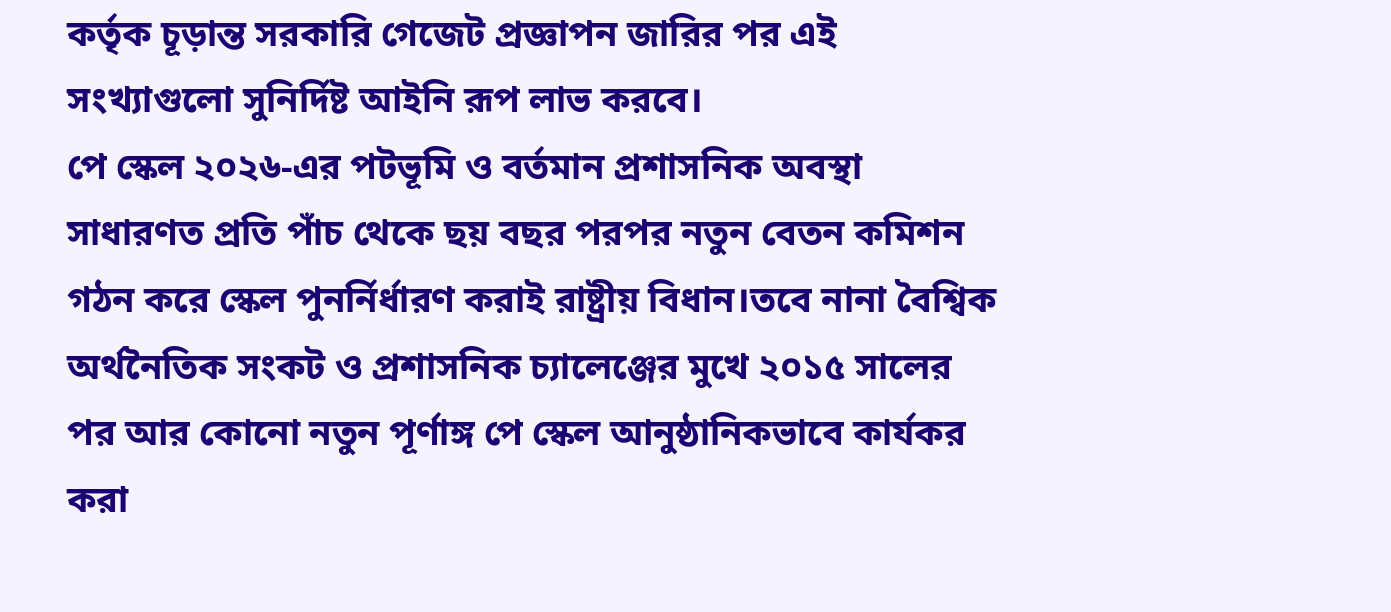কর্তৃক চূড়ান্ত সরকারি গেজেট প্রজ্ঞাপন জারির পর এই সংখ্যাগুলো সুনির্দিষ্ট আইনি রূপ লাভ করবে।
পে স্কেল ২০২৬-এর পটভূমি ও বর্তমান প্রশাসনিক অবস্থা
সাধারণত প্রতি পাঁচ থেকে ছয় বছর পরপর নতুন বেতন কমিশন গঠন করে স্কেল পুনর্নির্ধারণ করাই রাষ্ট্রীয় বিধান।তবে নানা বৈশ্বিক অর্থনৈতিক সংকট ও প্রশাসনিক চ্যালেঞ্জের মুখে ২০১৫ সালের পর আর কোনো নতুন পূর্ণাঙ্গ পে স্কেল আনুষ্ঠানিকভাবে কার্যকর করা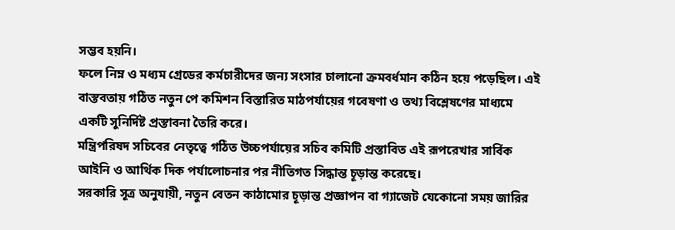সম্ভব হয়নি।
ফলে নিম্ন ও মধ্যম গ্রেডের কর্মচারীদের জন্য সংসার চালানো ক্রমবর্ধমান কঠিন হয়ে পড়েছিল। এই বাস্তবতায় গঠিত নতুন পে কমিশন বিস্তারিত মাঠপর্যায়ের গবেষণা ও তথ্য বিশ্লেষণের মাধ্যমে একটি সুনির্দিষ্ট প্রস্তাবনা তৈরি করে।
মন্ত্রিপরিষদ সচিবের নেতৃত্বে গঠিত উচ্চপর্যায়ের সচিব কমিটি প্রস্তাবিত এই রূপরেখার সার্বিক আইনি ও আর্থিক দিক পর্যালোচনার পর নীতিগত সিদ্ধান্ত চূড়ান্ত করেছে।
সরকারি সূত্র অনুযায়ী, নতুন বেতন কাঠামোর চূড়ান্ত প্রজ্ঞাপন বা গ্যাজেট যেকোনো সময় জারির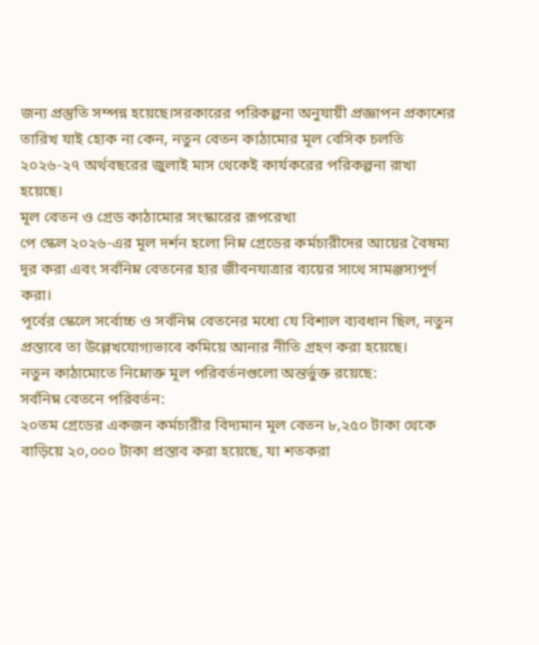জন্য প্রস্তুতি সম্পন্ন হয়েছে।সরকারের পরিকল্পনা অনুযায়ী প্রজ্ঞাপন প্রকাশের তারিখ যাই হোক না কেন, নতুন বেতন কাঠামোর মূল বেসিক চলতি ২০২৬-২৭ অর্থবছরের জুলাই মাস থেকেই কার্যকরের পরিকল্পনা রাখা হয়েছে।
মূল বেতন ও গ্রেড কাঠামোর সংস্কারের রূপরেখা
পে স্কেল ২০২৬-এর মূল দর্শন হলো নিম্ন গ্রেডের কর্মচারীদের আয়ের বৈষম্য দূর করা এবং সর্বনিম্ন বেতনের হার জীবনযাত্রার ব্যয়ের সাথে সামঞ্জস্যপূর্ণ করা।
পূর্বের স্কেলে সর্বোচ্চ ও সর্বনিম্ন বেতনের মধ্যে যে বিশাল ব্যবধান ছিল, নতুন প্রস্তাবে তা উল্লেখযোগ্যভাবে কমিয়ে আনার নীতি গ্রহণ করা হয়েছে।
নতুন কাঠামোতে নিম্নোক্ত মূল পরিবর্তনগুলো অন্তর্ভুক্ত রয়েছে:
সর্বনিম্ন বেতনে পরিবর্তন:
২০তম গ্রেডের একজন কর্মচারীর বিদ্যমান মূল বেতন ৮,২৫০ টাকা থেকে বাড়িয়ে ২০,০০০ টাকা প্রস্তাব করা হয়েছে, যা শতকরা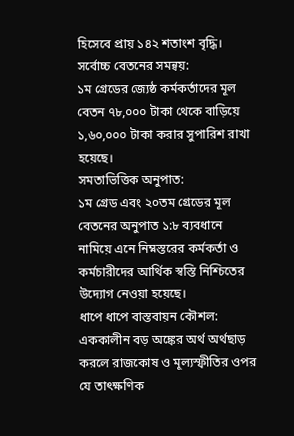হিসেবে প্রায় ১৪২ শতাংশ বৃদ্ধি।
সর্বোচ্চ বেতনের সমন্বয়:
১ম গ্রেডের জ্যেষ্ঠ কর্মকর্তাদের মূল বেতন ৭৮,০০০ টাকা থেকে বাড়িয়ে ১,৬০,০০০ টাকা করার সুপারিশ রাখা হয়েছে।
সমতাভিত্তিক অনুপাত:
১ম গ্রেড এবং ২০তম গ্রেডের মূল বেতনের অনুপাত ১:৮ ব্যবধানে নামিয়ে এনে নিম্নস্তরের কর্মকর্তা ও কর্মচারীদের আর্থিক স্বস্তি নিশ্চিতের উদ্যোগ নেওয়া হয়েছে।
ধাপে ধাপে বাস্তবায়ন কৌশল:
এককালীন বড় অঙ্কের অর্থ অর্থছাড় করলে রাজকোষ ও মূল্যস্ফীতির ওপর যে তাৎক্ষণিক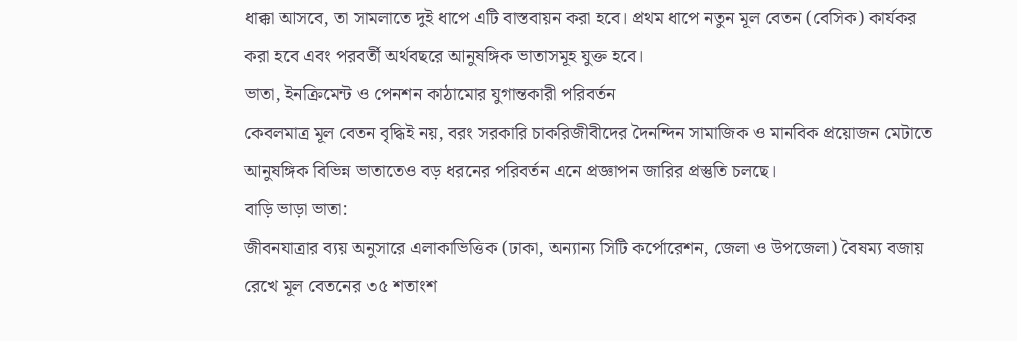ধাক্কা আসবে, তা সামলাতে দুই ধাপে এটি বাস্তবায়ন করা হবে। প্রথম ধাপে নতুন মূল বেতন (বেসিক) কার্যকর করা হবে এবং পরবর্তী অর্থবছরে আনুষঙ্গিক ভাতাসমূহ যুক্ত হবে।
ভাতা, ইনক্রিমেন্ট ও পেনশন কাঠামোর যুগান্তকারী পরিবর্তন
কেবলমাত্র মূল বেতন বৃদ্ধিই নয়, বরং সরকারি চাকরিজীবীদের দৈনন্দিন সামাজিক ও মানবিক প্রয়োজন মেটাতে আনুষঙ্গিক বিভিন্ন ভাতাতেও বড় ধরনের পরিবর্তন এনে প্রজ্ঞাপন জারির প্রস্তুতি চলছে।
বাড়ি ভাড়া ভাতা:
জীবনযাত্রার ব্যয় অনুসারে এলাকাভিত্তিক (ঢাকা, অন্যান্য সিটি কর্পোরেশন, জেলা ও উপজেলা) বৈষম্য বজায় রেখে মূল বেতনের ৩৫ শতাংশ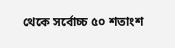থেকে সর্বোচ্চ ৫০ শতাংশ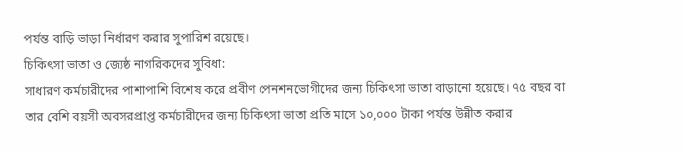পর্যন্ত বাড়ি ভাড়া নির্ধারণ করার সুপারিশ রয়েছে।
চিকিৎসা ভাতা ও জ্যেষ্ঠ নাগরিকদের সুবিধা:
সাধারণ কর্মচারীদের পাশাপাশি বিশেষ করে প্রবীণ পেনশনভোগীদের জন্য চিকিৎসা ভাতা বাড়ানো হয়েছে। ৭৫ বছর বা তার বেশি বয়সী অবসরপ্রাপ্ত কর্মচারীদের জন্য চিকিৎসা ভাতা প্রতি মাসে ১০,০০০ টাকা পর্যন্ত উন্নীত করার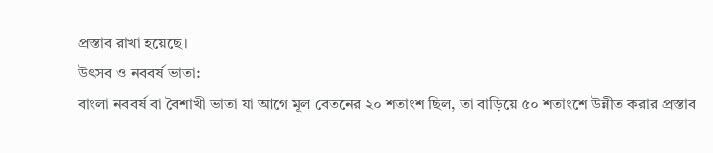প্রস্তাব রাখা হয়েছে।
উৎসব ও নববর্ষ ভাতা:
বাংলা নববর্ষ বা বৈশাখী ভাতা যা আগে মূল বেতনের ২০ শতাংশ ছিল, তা বাড়িয়ে ৫০ শতাংশে উন্নীত করার প্রস্তাব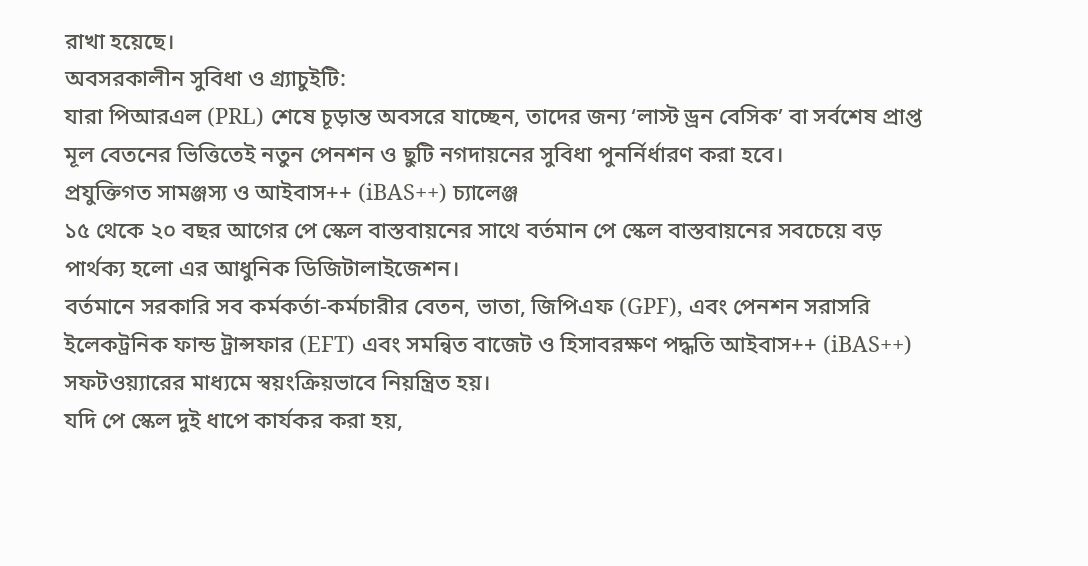রাখা হয়েছে।
অবসরকালীন সুবিধা ও গ্র্যাচুইটি:
যারা পিআরএল (PRL) শেষে চূড়ান্ত অবসরে যাচ্ছেন, তাদের জন্য ‘লাস্ট ড্রন বেসিক’ বা সর্বশেষ প্রাপ্ত মূল বেতনের ভিত্তিতেই নতুন পেনশন ও ছুটি নগদায়নের সুবিধা পুনর্নির্ধারণ করা হবে।
প্রযুক্তিগত সামঞ্জস্য ও আইবাস++ (iBAS++) চ্যালেঞ্জ
১৫ থেকে ২০ বছর আগের পে স্কেল বাস্তবায়নের সাথে বর্তমান পে স্কেল বাস্তবায়নের সবচেয়ে বড় পার্থক্য হলো এর আধুনিক ডিজিটালাইজেশন।
বর্তমানে সরকারি সব কর্মকর্তা-কর্মচারীর বেতন, ভাতা, জিপিএফ (GPF), এবং পেনশন সরাসরি ইলেকট্রনিক ফান্ড ট্রান্সফার (EFT) এবং সমন্বিত বাজেট ও হিসাবরক্ষণ পদ্ধতি আইবাস++ (iBAS++) সফটওয়্যারের মাধ্যমে স্বয়ংক্রিয়ভাবে নিয়ন্ত্রিত হয়।
যদি পে স্কেল দুই ধাপে কার্যকর করা হয়,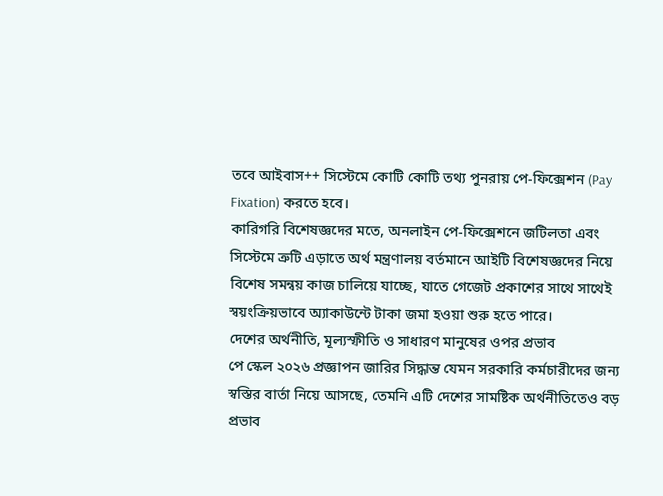তবে আইবাস++ সিস্টেমে কোটি কোটি তথ্য পুনরায় পে-ফিক্সেশন (Pay Fixation) করতে হবে।
কারিগরি বিশেষজ্ঞদের মতে, অনলাইন পে-ফিক্সেশনে জটিলতা এবং সিস্টেমে ত্রুটি এড়াতে অর্থ মন্ত্রণালয় বর্তমানে আইটি বিশেষজ্ঞদের নিয়ে বিশেষ সমন্বয় কাজ চালিয়ে যাচ্ছে, যাতে গেজেট প্রকাশের সাথে সাথেই স্বয়ংক্রিয়ভাবে অ্যাকাউন্টে টাকা জমা হওয়া শুরু হতে পারে।
দেশের অর্থনীতি, মূল্যস্ফীতি ও সাধারণ মানুষের ওপর প্রভাব
পে স্কেল ২০২৬ প্রজ্ঞাপন জারির সিদ্ধান্ত যেমন সরকারি কর্মচারীদের জন্য স্বস্তির বার্তা নিয়ে আসছে, তেমনি এটি দেশের সামষ্টিক অর্থনীতিতেও বড় প্রভাব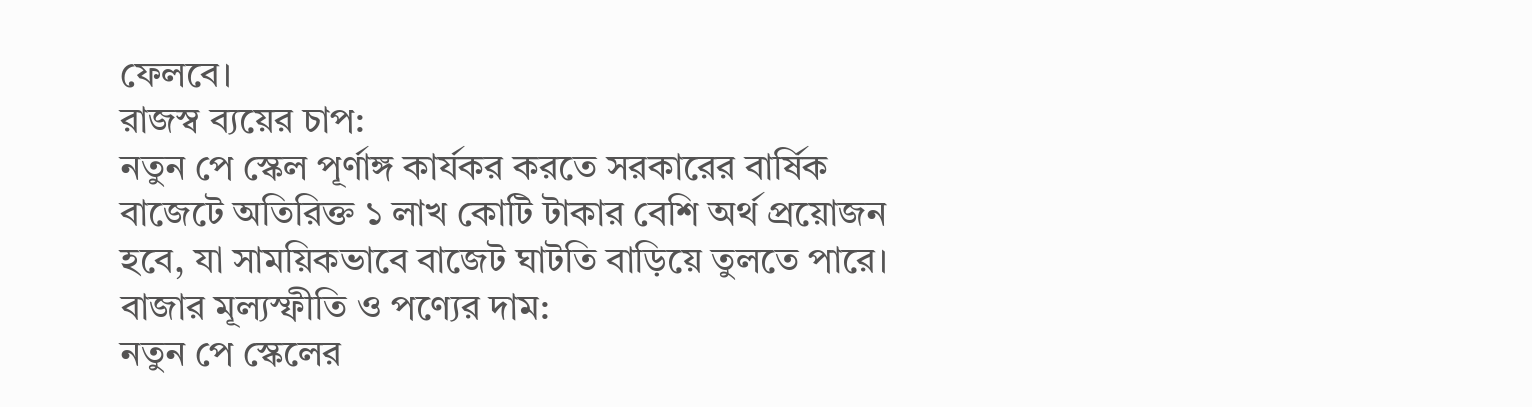ফেলবে।
রাজস্ব ব্যয়ের চাপ:
নতুন পে স্কেল পূর্ণাঙ্গ কার্যকর করতে সরকারের বার্ষিক বাজেটে অতিরিক্ত ১ লাখ কোটি টাকার বেশি অর্থ প্রয়োজন হবে, যা সাময়িকভাবে বাজেট ঘাটতি বাড়িয়ে তুলতে পারে।
বাজার মূল্যস্ফীতি ও পণ্যের দাম:
নতুন পে স্কেলের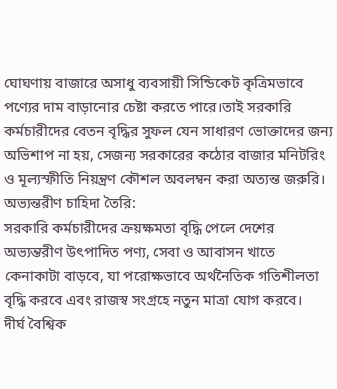ঘোঘণায় বাজারে অসাধু ব্যবসায়ী সিন্ডিকেট কৃত্রিমভাবে পণ্যের দাম বাড়ানোর চেষ্টা করতে পারে।তাই সরকারি কর্মচারীদের বেতন বৃদ্ধির সুফল যেন সাধারণ ভোক্তাদের জন্য অভিশাপ না হয়, সেজন্য সরকারের কঠোর বাজার মনিটরিং ও মূল্যস্ফীতি নিয়ন্ত্রণ কৌশল অবলম্বন করা অত্যন্ত জরুরি।
অভ্যন্তরীণ চাহিদা তৈরি:
সরকারি কর্মচারীদের ক্রয়ক্ষমতা বৃদ্ধি পেলে দেশের অভ্যন্তরীণ উৎপাদিত পণ্য, সেবা ও আবাসন খাতে কেনাকাটা বাড়বে, যা পরোক্ষভাবে অর্থনৈতিক গতিশীলতা বৃদ্ধি করবে এবং রাজস্ব সংগ্রহে নতুন মাত্রা যোগ করবে।
দীর্ঘ বৈশ্বিক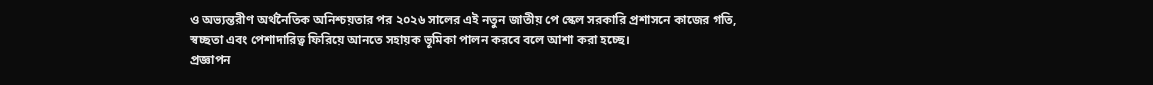ও অভ্যন্তরীণ অর্থনৈতিক অনিশ্চয়তার পর ২০২৬ সালের এই নতুন জাতীয় পে স্কেল সরকারি প্রশাসনে কাজের গতি, স্বচ্ছতা এবং পেশাদারিত্ব ফিরিয়ে আনতে সহায়ক ভূমিকা পালন করবে বলে আশা করা হচ্ছে।
প্রজ্ঞাপন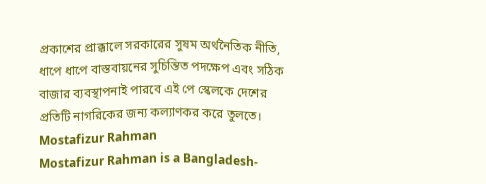প্রকাশের প্রাক্কালে সরকারের সুষম অর্থনৈতিক নীতি, ধাপে ধাপে বাস্তবায়নের সুচিন্তিত পদক্ষেপ এবং সঠিক বাজার ব্যবস্থাপনাই পারবে এই পে স্কেলকে দেশের প্রতিটি নাগরিকের জন্য কল্যাণকর করে তুলতে।
Mostafizur Rahman
Mostafizur Rahman is a Bangladesh-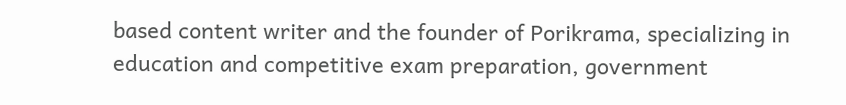based content writer and the founder of Porikrama, specializing in education and competitive exam preparation, government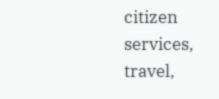citizen services, travel,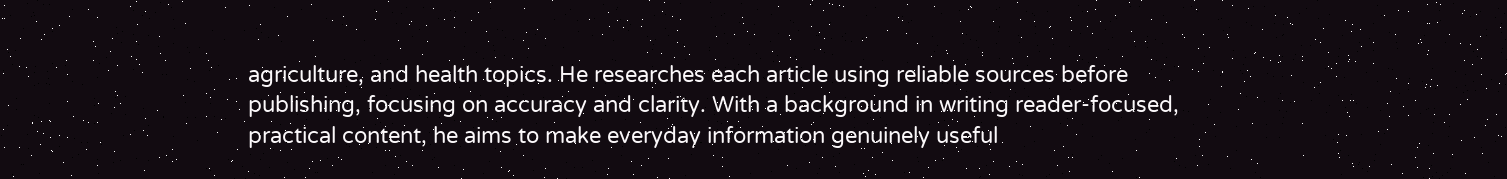agriculture, and health topics. He researches each article using reliable sources before publishing, focusing on accuracy and clarity. With a background in writing reader-focused, practical content, he aims to make everyday information genuinely useful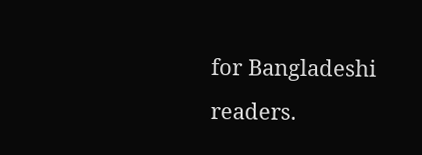for Bangladeshi readers.